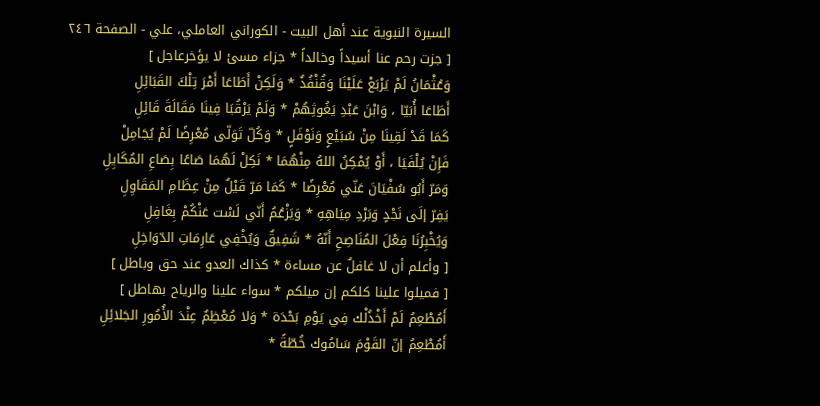السيرة النبوية عند أهل البيت - الكوراني العاملي، علي - الصفحة ٢٤٦
[ جزت رحم عنا أسيداً وخالداً * جزاء مسئ لا يؤخرعاجل ]
وَعُثْمَانُ لَمْ يَرْبَعْ عَلَيْنَا وَقُنْفُذٌ * وَلَكِنْ أَطَاعَا أَمْرَ تِلْكَ القَبَائِلِ
أَطَاعَا أُبَيّا ، وَابْنَ عَبْدِ يَغُوثِهُمْ * وَلَمْ يَرْقُبَا فِينَا مَقَالَةَ قَائِلِ
كَمَا قَدْ لَقِينَا مِنْ سُبَيْعٍ وَنَوْفَلٍ * وَكُلّ تَوَلّى مُعْرِضًا لَمْ يُجَامِلْ
فَإِنْ يُلْفَيَا ، أَوْ يُمْكِنُ اللهُ مِنْهُمَا * نَكِلْ لَهُمَا صَاعًا بِصَاعِ المُكَايِلِ
وَمَرّ أَبُو سُفْيَانَ عَنّي مُعْرِضًا * كَمَا مَرّ قَيْلٌ مِنْ عِظَامِ المَقَاوِلِ
يَفِرّ إلَى نَجْدٍ وَبَرْدِ مِيَاهِهِ * وَيَزْعُمُ أَنّي لَسْت عَنْكُمْ بِغَافِلِ
وَيُخْبِرُنَا فِعْلَ المُنَاصِحِ أَنّهُ * شَفِيقٌ وَيُخْفِي عَارِمَاتِ الدّوَاخِلِ
[ وأعلم أن لا غافلٌ عن مساءة * كذاك العدو عند حق وباطل ]
[ فميلوا علينا كلكم إن ميلكم * سواء علينا والرياح بهاطل ]
أَمُطْعِمُ لَمْ أَخْذُلْك فِي يَوْمِ بَحْدَة * وَلا مُعْظِمٌ عِنْدَ الأُمُورِ الجَلائِلِ
أَمُطْعِمُ إنّ القَوْمَ سَامُوك خُطّةً *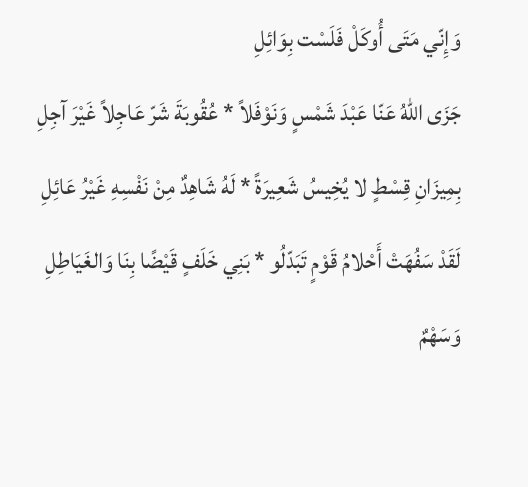وَإِنّي مَتَى أُوكَلْ فَلَسْت بِوَائِلِ
جَزَى اللهُ عَنّا عَبْدَ شَمْسٍ وَنَوْفَلاً * عُقُوبَةَ شَرّ عَاجِلاً غَيْرَ آجِلِ
بِمِيزَانِ قِسْطٍ لا يُخِيسُ شَعِيرَةً * لَهُ شَاهِدٌ مِنْ نَفْسِهِ غَيْرُ عَائِلِ
لَقَدْ سَفُهَتْ أَحْلامُ قَوْمٍ تَبَدّلُو * بَنِي خَلَفٍ قَيْضًا بِنَا وَالغَيَاطِلِ
وَسَهْمٌ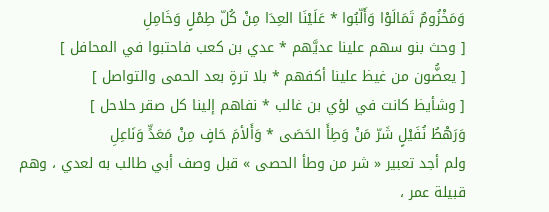وَمَخْزُومٌ تَمَالَوْا وَأَلّبُوا * عَلَيْنَا العِدَا مِنْ كُلّ طِمْلٍ وَخَامِلِ
[ وحث بنو سهم علينا عديَّهم * عدي بن كعب فاحتبوا في المحافل ]
[ يعضُّون من غيظ علينا أكفهم * بلا ترةٍ بعد الحمى والتواصل ]
[ وشأيظ كانت في لؤي بن غالب * نفاهم إلينا كل صقر حلاحل ]
وَرَهْطُ نُفَيْلٍ شَرّ مَنْ وَطِأَ الحَصَى * وَأَلأمَ حَافٍ مِنْ مَعَدٍّ وَنَاعِلِ
ولم أجد تعبير « شر من وطأ الحصى » قبل وصف أبي طالب به لعدي ، وهم قبيلة عمر ،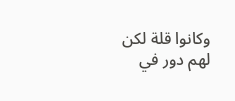وكانوا قلة لكن لهم دور في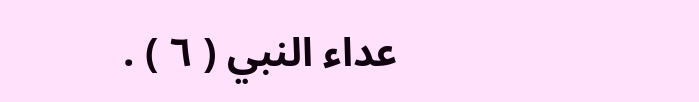عداء النبي ( ٦ ) .